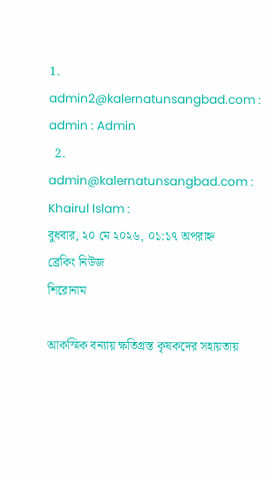1. admin2@kalernatunsangbad.com : admin : Admin
  2. admin@kalernatunsangbad.com : Khairul Islam :
বুধবার, ২০ মে ২০২৬, ০১:১৭ অপরাহ্ন
ব্রেকিং নিউজ
শিরোনাম

আকস্মিক বন্যায় ক্ষতিগ্রস্ত কৃষকদের সহায়তায়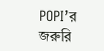POPI’র জরুরি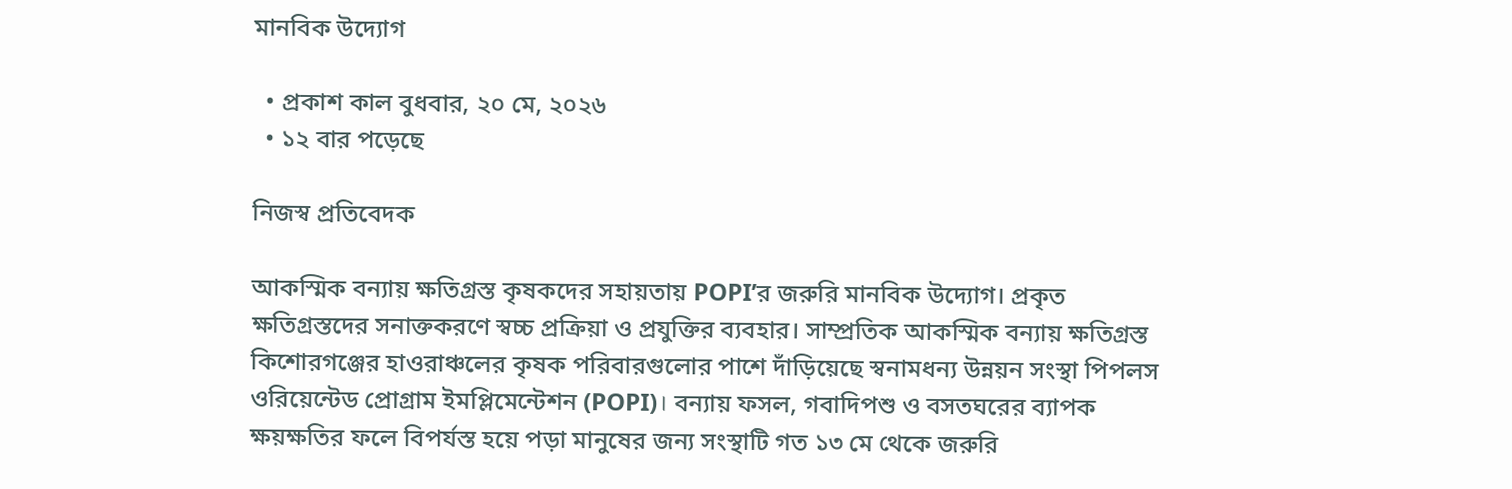মানবিক উদ্যোগ

  • প্রকাশ কাল বুধবার, ২০ মে, ২০২৬
  • ১২ বার পড়েছে

নিজস্ব প্রতিবেদক

আকস্মিক বন্যায় ক্ষতিগ্রস্ত কৃষকদের সহায়তায় POPI’র জরুরি মানবিক উদ্যোগ। প্রকৃত ক্ষতিগ্রস্তদের সনাক্তকরণে স্বচ্চ প্রক্রিয়া ও প্রযুক্তির ব্যবহার। সাম্প্রতিক আকস্মিক বন্যায় ক্ষতিগ্রস্ত কিশোরগঞ্জের হাওরাঞ্চলের কৃষক পরিবারগুলোর পাশে দাঁড়িয়েছে স্বনামধন্য উন্নয়ন সংস্থা পিপলস ওরিয়েন্টেড প্রোগ্রাম ইমপ্লিমেন্টেশন (POPI)। বন্যায় ফসল, গবাদিপশু ও বসতঘরের ব্যাপক ক্ষয়ক্ষতির ফলে বিপর্যস্ত হয়ে পড়া মানুষের জন্য সংস্থাটি গত ১৩ মে থেকে জরুরি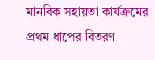মানবিক সহায়তা কার্যক্রমের প্রথম ধাপের বিতরণ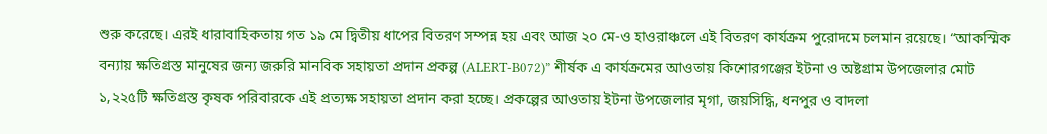শুরু করেছে। এরই ধারাবাহিকতায় গত ১৯ মে দ্বিতীয় ধাপের বিতরণ সম্পন্ন হয় এবং আজ ২০ মে-ও হাওরাঞ্চলে এই বিতরণ কার্যক্রম পুরোদমে চলমান রয়েছে। “আকস্মিক বন্যায় ক্ষতিগ্রস্ত মানুষের জন্য জরুরি মানবিক সহায়তা প্রদান প্রকল্প (ALERT-B072)” শীর্ষক এ কার্যক্রমের আওতায় কিশোরগঞ্জের ইটনা ও অষ্টগ্রাম উপজেলার মোট ১,২২৫টি ক্ষতিগ্রস্ত কৃষক পরিবারকে এই প্রত্যক্ষ সহায়তা প্রদান করা হচ্ছে। প্রকল্পের আওতায় ইটনা উপজেলার মৃগা, জয়সিদ্ধি, ধনপুর ও বাদলা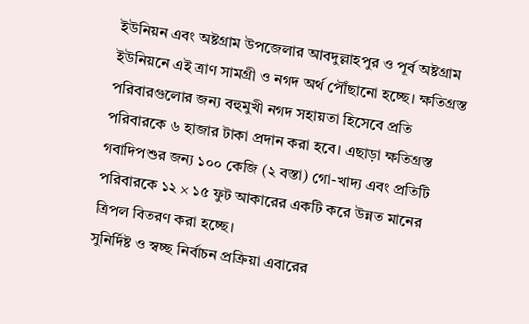ইউনিয়ন এবং অষ্টগ্রাম উপজেলার আবদুল্লাহপুর ও পূর্ব অষ্টগ্রাম ইউনিয়নে এই ত্রাণ সামগ্রী ও নগদ অর্থ পৌঁছানো হচ্ছে। ক্ষতিগ্রস্ত পরিবারগুলোর জন্য বহুমুখী নগদ সহায়তা হিসেবে প্রতি পরিবারকে ৬ হাজার টাকা প্রদান করা হবে। এছাড়া ক্ষতিগ্রস্ত গবাদিপশুর জন্য ১০০ কেজি (২ বস্তা) গো-খাদ্য এবং প্রতিটি পরিবারকে ১২ × ১৫ ফুট আকারের একটি করে উন্নত মানের ত্রিপল বিতরণ করা হচ্ছে।
সুনির্দিষ্ট ও স্বচ্ছ নির্বাচন প্রক্রিয়া এবারের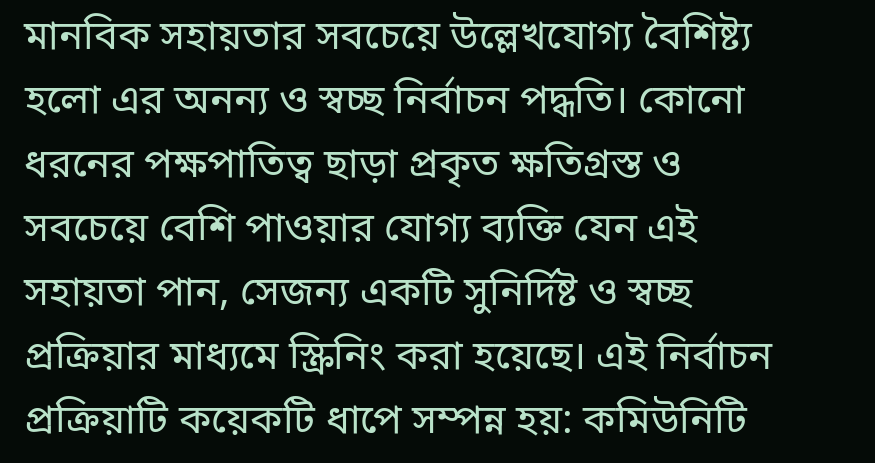মানবিক সহায়তার সবচেয়ে উল্লেখযোগ্য বৈশিষ্ট্য হলো এর অনন্য ও স্বচ্ছ নির্বাচন পদ্ধতি। কোনো ধরনের পক্ষপাতিত্ব ছাড়া প্রকৃত ক্ষতিগ্রস্ত ও সবচেয়ে বেশি পাওয়ার যোগ্য ব্যক্তি যেন এই সহায়তা পান, সেজন্য একটি সুনির্দিষ্ট ও স্বচ্ছ প্রক্রিয়ার মাধ্যমে স্ক্রিনিং করা হয়েছে। এই নির্বাচন প্রক্রিয়াটি কয়েকটি ধাপে সম্পন্ন হয়: কমিউনিটি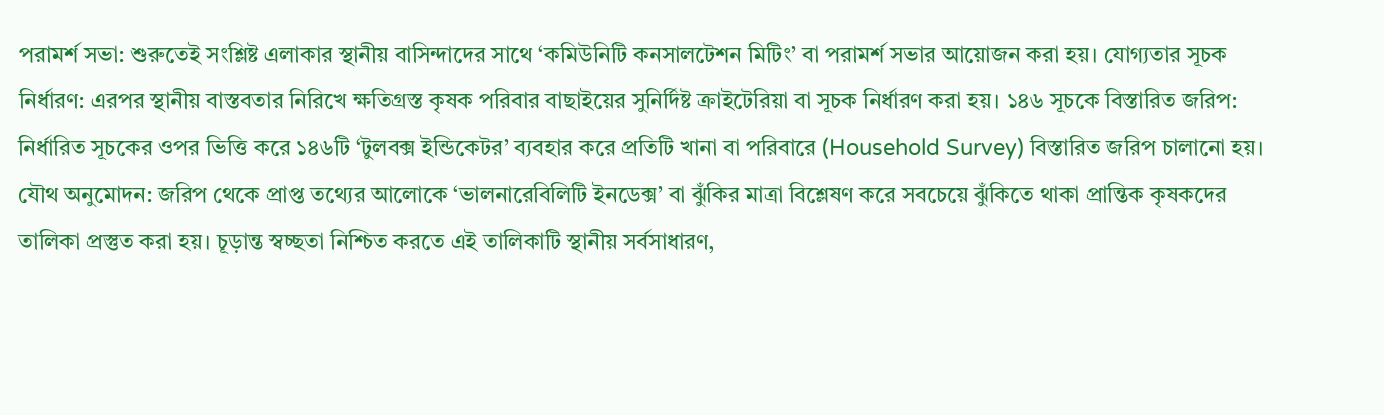পরামর্শ সভা: শুরুতেই সংশ্লিষ্ট এলাকার স্থানীয় বাসিন্দাদের সাথে ‘কমিউনিটি কনসালটেশন মিটিং’ বা পরামর্শ সভার আয়োজন করা হয়। যোগ্যতার সূচক নির্ধারণ: এরপর স্থানীয় বাস্তবতার নিরিখে ক্ষতিগ্রস্ত কৃষক পরিবার বাছাইয়ের সুনির্দিষ্ট ক্রাইটেরিয়া বা সূচক নির্ধারণ করা হয়। ১৪৬ সূচকে বিস্তারিত জরিপ: নির্ধারিত সূচকের ওপর ভিত্তি করে ১৪৬টি ‘টুলবক্স ইন্ডিকেটর’ ব্যবহার করে প্রতিটি খানা বা পরিবারে (Household Survey) বিস্তারিত জরিপ চালানো হয়। যৌথ অনুমোদন: জরিপ থেকে প্রাপ্ত তথ্যের আলোকে ‘ভালনারেবিলিটি ইনডেক্স’ বা ঝুঁকির মাত্রা বিশ্লেষণ করে সবচেয়ে ঝুঁকিতে থাকা প্রান্তিক কৃষকদের তালিকা প্রস্তুত করা হয়। চূড়ান্ত স্বচ্ছতা নিশ্চিত করতে এই তালিকাটি স্থানীয় সর্বসাধারণ,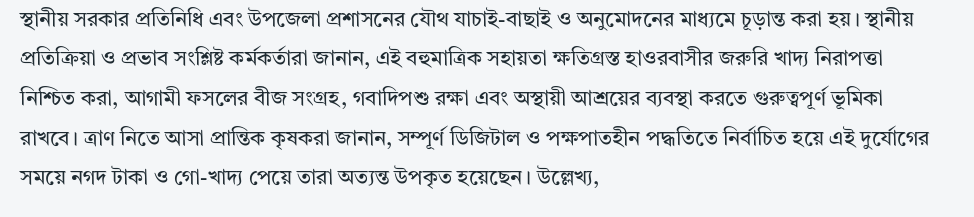স্থানীয় সরকার প্রতিনিধি এবং উপজেলা প্রশাসনের যৌথ যাচাই-বাছাই ও অনুমোদনের মাধ্যমে চূড়ান্ত করা হয়। স্থানীয় প্রতিক্রিয়া ও প্রভাব সংশ্লিষ্ট কর্মকর্তারা জানান, এই বহুমাত্রিক সহায়তা ক্ষতিগ্রস্ত হাওরবাসীর জরুরি খাদ্য নিরাপত্তা নিশ্চিত করা, আগামী ফসলের বীজ সংগ্রহ, গবাদিপশু রক্ষা এবং অস্থায়ী আশ্রয়ের ব্যবস্থা করতে গুরুত্বপূর্ণ ভূমিকা রাখবে। ত্রাণ নিতে আসা প্রান্তিক কৃষকরা জানান, সম্পূর্ণ ডিজিটাল ও পক্ষপাতহীন পদ্ধতিতে নির্বাচিত হয়ে এই দুর্যোগের সময়ে নগদ টাকা ও গো-খাদ্য পেয়ে তারা অত্যন্ত উপকৃত হয়েছেন। উল্লেখ্য,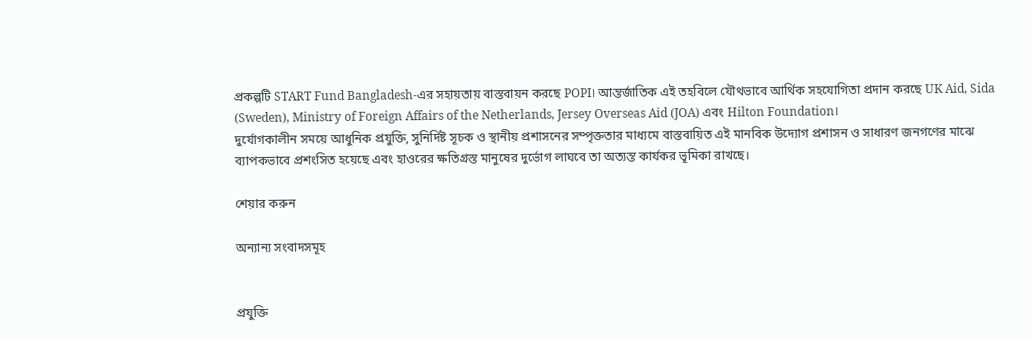প্রকল্পটি START Fund Bangladesh-এর সহায়তায় বাস্তবায়ন করছে POPI। আন্তর্জাতিক এই তহবিলে যৌথভাবে আর্থিক সহযোগিতা প্রদান করছে UK Aid, Sida (Sweden), Ministry of Foreign Affairs of the Netherlands, Jersey Overseas Aid (JOA) এবং Hilton Foundation।
দুর্যোগকালীন সময়ে আধুনিক প্রযুক্তি, সুনির্দিষ্ট সূচক ও স্থানীয় প্রশাসনের সম্পৃক্ততার মাধ্যমে বাস্তবায়িত এই মানবিক উদ্যোগ প্রশাসন ও সাধারণ জনগণের মাঝে ব্যাপকভাবে প্রশংসিত হয়েছে এবং হাওরের ক্ষতিগ্রস্ত মানুষের দুর্ভোগ লাঘবে তা অত্যন্ত কার্যকর ভূমিকা রাখছে।

শেয়ার করুন

অন্যান্য সংবাদসমূহ


প্রযুক্তি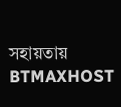সহায়তায় BTMAXHOST